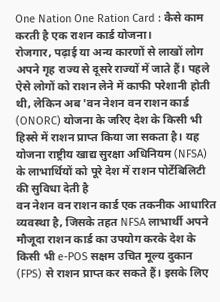One Nation One Ration Card : कैसे काम करती है एक राशन कार्ड योजना।
रोजगार, पढ़ाई या अन्य कारणों से लाखों लोग अपने गृह राज्य से दूसरे राज्यों में जाते हैं। पहले ऐसे लोगों को राशन लेने में काफी परेशानी होती थी, लेकिन अब 'वन नेशन वन राशन कार्ड (ONORC) योजना के जरिए देश के किसी भी हिस्से में राशन प्राप्त किया जा सकता है। यह योजना राष्ट्रीय खाद्य सुरक्षा अधिनियम (NFSA) के लाभार्थियों को पूरे देश में राशन पोर्टेबिलिटी की सुविधा देती है
वन नेशन वन राशन कार्ड एक तकनीक आधारित व्यवस्था है, जिसके तहत NFSA लाभार्थी अपने मौजूदा राशन कार्ड का उपयोग करके देश के किसी भी e-POS सक्षम उचित मूल्य दुकान (FPS) से राशन प्राप्त कर सकते हैं। इसके लिए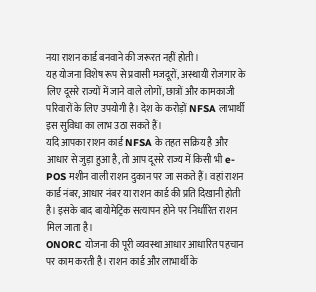नया राशन कार्ड बनवाने की जरूरत नहीं होती।
यह योजना विशेष रूप से प्रवासी मजदूरों, अस्थायी रोजगार के लिए दूसरे राज्यों में जाने वाले लोगों, छात्रों और कामकाजी परिवारों के लिए उपयोगी है। देश के करोड़ों NFSA लाभार्थी इस सुविधा का लाभ उठा सकते हैं।
यदि आपका राशन कार्ड NFSA के तहत सक्रिय है और आधार से जुड़ा हुआ है, तो आप दूसरे राज्य में किसी भी e-POS मशीन वाली राशन दुकान पर जा सकते हैं। वहां राशन कार्ड नंबर, आधार नंबर या राशन कार्ड की प्रति दिखानी होती है। इसके बाद बायोमेट्रिक सत्यापन होने पर निर्धारित राशन मिल जाता है।
ONORC योजना की पूरी व्यवस्था आधार आधारित पहचान पर काम करती है। राशन कार्ड और लाभार्थी के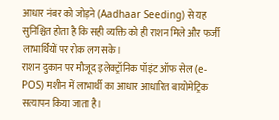आधार नंबर को जोड़ने (Aadhaar Seeding) से यह सुनिश्चित होता है कि सही व्यक्ति को ही राशन मिले और फर्जी लाभार्थियों पर रोक लग सके।
राशन दुकान पर मौजूद इलेक्ट्रॉनिक पॉइंट ऑफ सेल (e-POS) मशीन में लाभार्थी का आधार आधारित बायोमेट्रिक सत्यापन किया जाता है।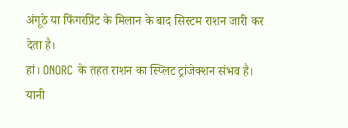अंगूठे या फिंगरप्रिंट के मिलान के बाद सिस्टम राशन जारी कर देता है।
हां। ONORC के तहत राशन का स्प्लिट ट्रांजेक्शन संभव है। यानी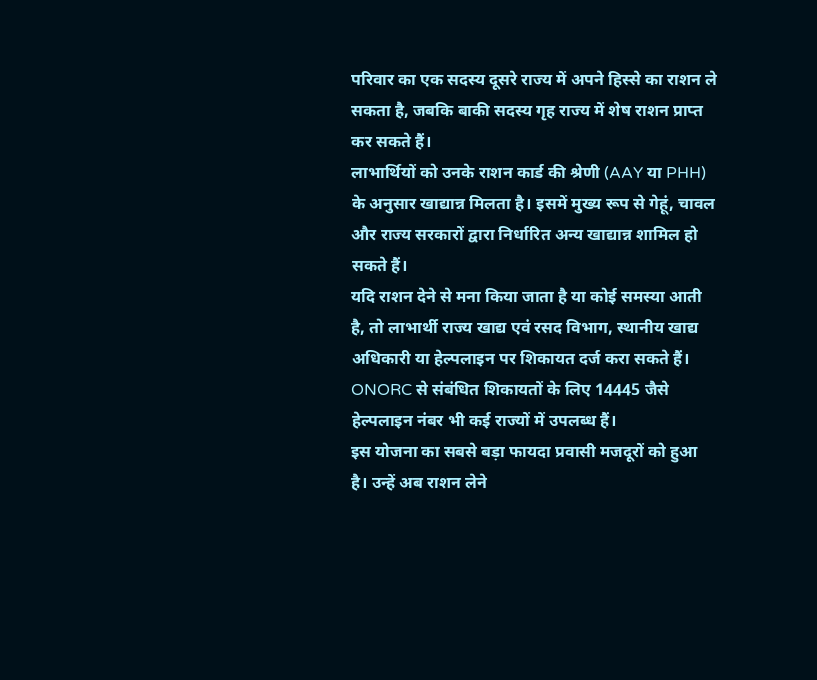परिवार का एक सदस्य दूसरे राज्य में अपने हिस्से का राशन ले सकता है, जबकि बाकी सदस्य गृह राज्य में शेष राशन प्राप्त कर सकते हैं।
लाभार्थियों को उनके राशन कार्ड की श्रेणी (AAY या PHH) के अनुसार खाद्यान्न मिलता है। इसमें मुख्य रूप से गेहूं, चावल और राज्य सरकारों द्वारा निर्धारित अन्य खाद्यान्न शामिल हो सकते हैं।
यदि राशन देने से मना किया जाता है या कोई समस्या आती है, तो लाभार्थी राज्य खाद्य एवं रसद विभाग, स्थानीय खाद्य अधिकारी या हेल्पलाइन पर शिकायत दर्ज करा सकते हैं। ONORC से संबंधित शिकायतों के लिए 14445 जैसे हेल्पलाइन नंबर भी कई राज्यों में उपलब्ध हैं।
इस योजना का सबसे बड़ा फायदा प्रवासी मजदूरों को हुआ है। उन्हें अब राशन लेने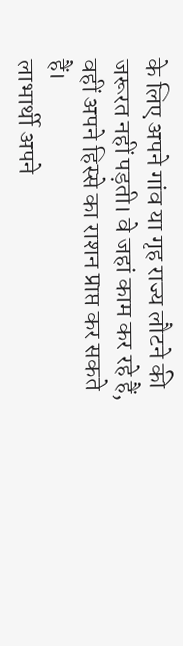के लिए अपने गांव या गृह राज्य लौटने की जरूरत नहीं पड़ती। वे जहां काम कर रहे हैं, वहीं अपने हिस्से का राशन प्राप्त कर सकते हैं।
लाभार्थी अपने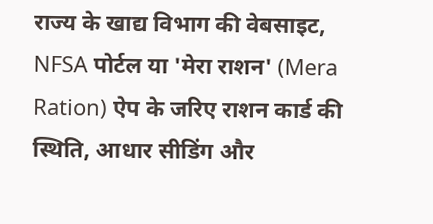राज्य के खाद्य विभाग की वेबसाइट, NFSA पोर्टल या 'मेरा राशन' (Mera Ration) ऐप के जरिए राशन कार्ड की स्थिति, आधार सीडिंग और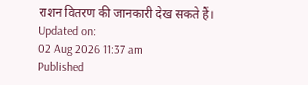राशन वितरण की जानकारी देख सकते हैं।
Updated on:
02 Aug 2026 11:37 am
Published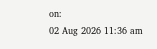on:
02 Aug 2026 11:36 am